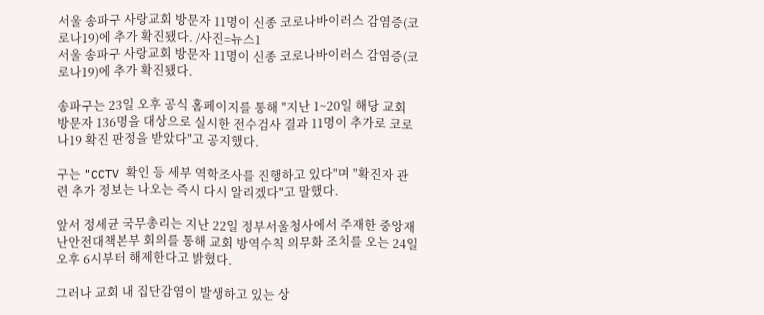서울 송파구 사랑교회 방문자 11명이 신종 코로나바이러스 감염증(코로나19)에 추가 확진됐다. /사진=뉴스1
서울 송파구 사랑교회 방문자 11명이 신종 코로나바이러스 감염증(코로나19)에 추가 확진됐다.

송파구는 23일 오후 공식 홈페이지를 통해 "지난 1~20일 해당 교회 방문자 136명을 대상으로 실시한 전수검사 결과 11명이 추가로 코로나19 확진 판정을 받았다"고 공지했다.

구는 "CCTV 확인 등 세부 역학조사를 진행하고 있다"며 "확진자 관련 추가 정보는 나오는 즉시 다시 알리겠다"고 말했다.

앞서 정세균 국무총리는 지난 22일 정부서울청사에서 주재한 중앙재난안전대책본부 회의를 통해 교회 방역수칙 의무화 조치를 오는 24일 오후 6시부터 해제한다고 밝혔다.

그러나 교회 내 집단감염이 발생하고 있는 상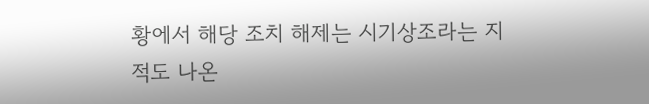황에서 해당 조치 해제는 시기상조라는 지적도 나온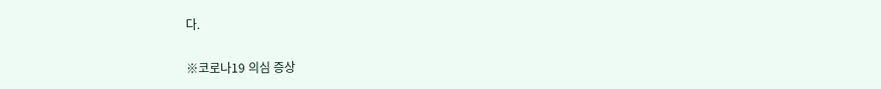다.

※코로나19 의심 증상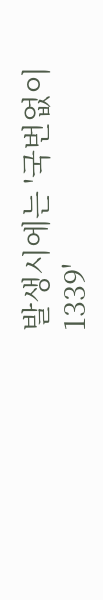발생시에는 '국번없이 1339'